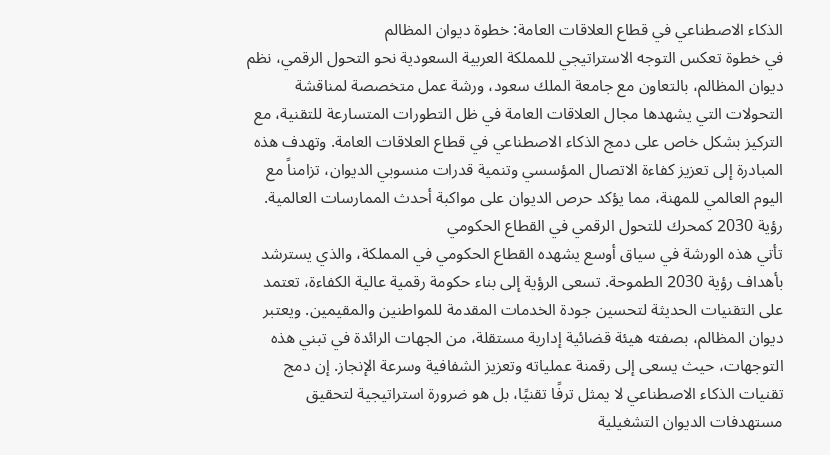الذكاء الاصطناعي في قطاع العلاقات العامة: خطوة ديوان المظالم
في خطوة تعكس التوجه الاستراتيجي للمملكة العربية السعودية نحو التحول الرقمي، نظم ديوان المظالم، بالتعاون مع جامعة الملك سعود، ورشة عمل متخصصة لمناقشة التحولات التي يشهدها مجال العلاقات العامة في ظل التطورات المتسارعة للتقنية، مع التركيز بشكل خاص على دمج الذكاء الاصطناعي في قطاع العلاقات العامة. وتهدف هذه المبادرة إلى تعزيز كفاءة الاتصال المؤسسي وتنمية قدرات منسوبي الديوان، تزامناً مع اليوم العالمي للمهنة، مما يؤكد حرص الديوان على مواكبة أحدث الممارسات العالمية.
رؤية 2030 كمحرك للتحول الرقمي في القطاع الحكومي
تأتي هذه الورشة في سياق أوسع يشهده القطاع الحكومي في المملكة، والذي يسترشد بأهداف رؤية 2030 الطموحة. تسعى الرؤية إلى بناء حكومة رقمية عالية الكفاءة، تعتمد على التقنيات الحديثة لتحسين جودة الخدمات المقدمة للمواطنين والمقيمين. ويعتبر ديوان المظالم، بصفته هيئة قضائية إدارية مستقلة، من الجهات الرائدة في تبني هذه التوجهات، حيث يسعى إلى رقمنة عملياته وتعزيز الشفافية وسرعة الإنجاز. إن دمج تقنيات الذكاء الاصطناعي لا يمثل ترفًا تقنيًا، بل هو ضرورة استراتيجية لتحقيق مستهدفات الديوان التشغيلية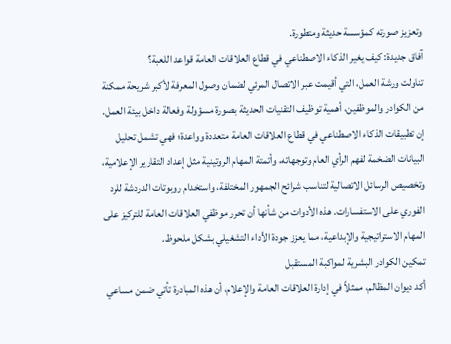وتعزيز صورته كمؤسسة حديثة ومتطورة.
آفاق جديدة: كيف يغير الذكاء الاصطناعي في قطاع العلاقات العامة قواعد اللعبة؟
تناولت ورشة العمل، التي أقيمت عبر الاتصال المرئي لضمان وصول المعرفة لأكبر شريحة ممكنة من الكوادر والموظفين، أهمية توظيف التقنيات الحديثة بصورة مسؤولة وفعالة داخل بيئة العمل. إن تطبيقات الذكاء الاصطناعي في قطاع العلاقات العامة متعددة وواعدة؛ فهي تشمل تحليل البيانات الضخمة لفهم الرأي العام وتوجهاته، وأتمتة المهام الروتينية مثل إعداد التقارير الإعلامية، وتخصيص الرسائل الاتصالية لتناسب شرائح الجمهور المختلفة، واستخدام روبوتات الدردشة للرد الفوري على الاستفسارات. هذه الأدوات من شأنها أن تحرر موظفي العلاقات العامة للتركيز على المهام الاستراتيجية والإبداعية، مما يعزز جودة الأداء التشغيلي بشكل ملحوظ.
تمكين الكوادر البشرية لمواكبة المستقبل
أكد ديوان المظالم، ممثلاً في إدارة العلاقات العامة والإعلام، أن هذه المبادرة تأتي ضمن مساعي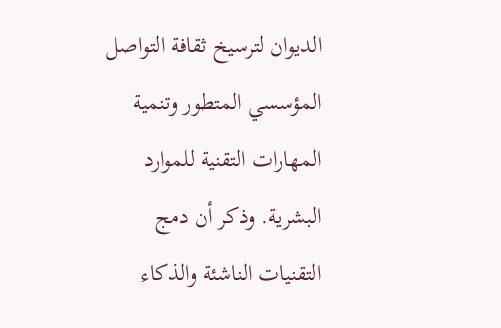الديوان لترسيخ ثقافة التواصل المؤسسي المتطور وتنمية المهارات التقنية للموارد البشرية. وذكر أن دمج التقنيات الناشئة والذكاء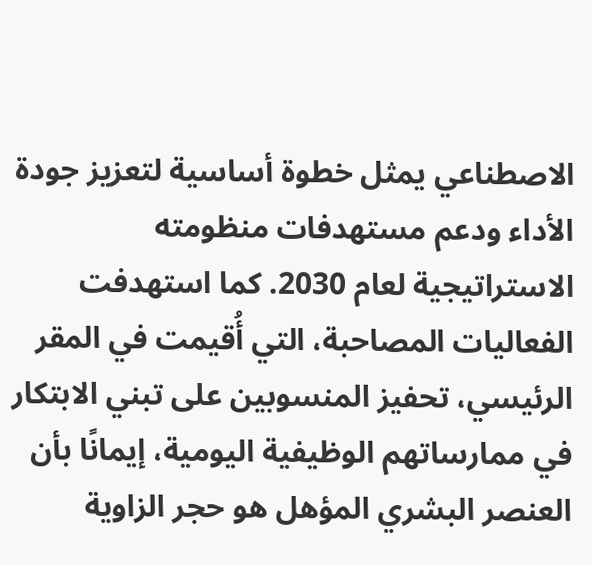الاصطناعي يمثل خطوة أساسية لتعزيز جودة الأداء ودعم مستهدفات منظومته الاستراتيجية لعام 2030. كما استهدفت الفعاليات المصاحبة، التي أُقيمت في المقر الرئيسي، تحفيز المنسوبين على تبني الابتكار في ممارساتهم الوظيفية اليومية، إيمانًا بأن العنصر البشري المؤهل هو حجر الزاوية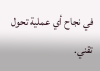في نجاح أي عملية تحول تقني.